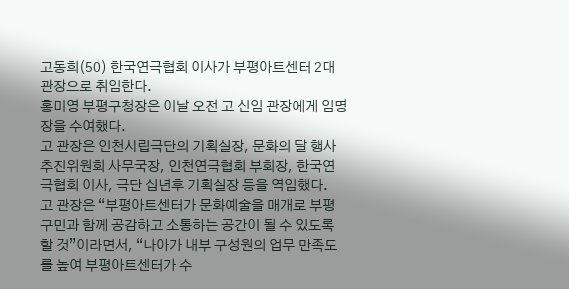고동희(50) 한국연극협회 이사가 부평아트센터 2대 관장으로 취임한다.
홍미영 부평구청장은 이날 오전 고 신임 관장에게 임명장을 수여했다.
고 관장은 인천시립극단의 기획실장, 문화의 달 행사 추진위원회 사무국장, 인천연극협회 부회장, 한국연극협회 이사, 극단 십년후 기획실장 등을 역임했다.
고 관장은 “부평아트센터가 문화예술을 매개로 부평 구민과 함께 공감하고 소통하는 공간이 될 수 있도록 할 것”이라면서, “나아가 내부 구성원의 업무 만족도를 높여 부평아트센터가 수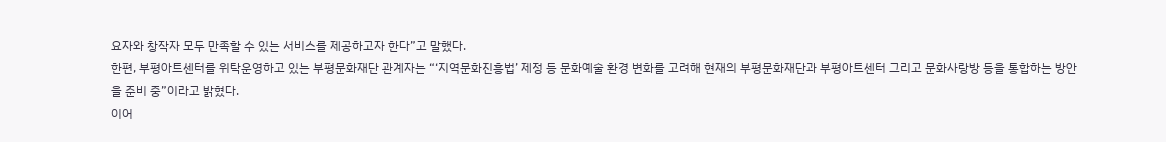요자와 창작자 모두 만족할 수 있는 서비스를 제공하고자 한다”고 말했다.
한편, 부평아트센터를 위탁운영하고 있는 부평문화재단 관계자는 “‘지역문화진흥법’ 제정 등 문화예술 환경 변화를 고려해 현재의 부평문화재단과 부평아트센터 그리고 문화사랑방 등을 통합하는 방안을 준비 중”이라고 밝혔다.
이어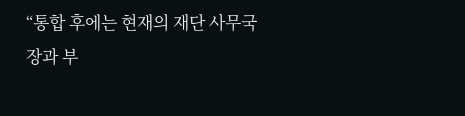“통합 후에는 현재의 재단 사무국장과 부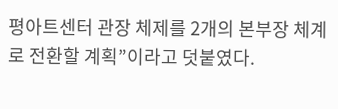평아트센터 관장 체제를 2개의 본부장 체계로 전환할 계획”이라고 덧붙였다.